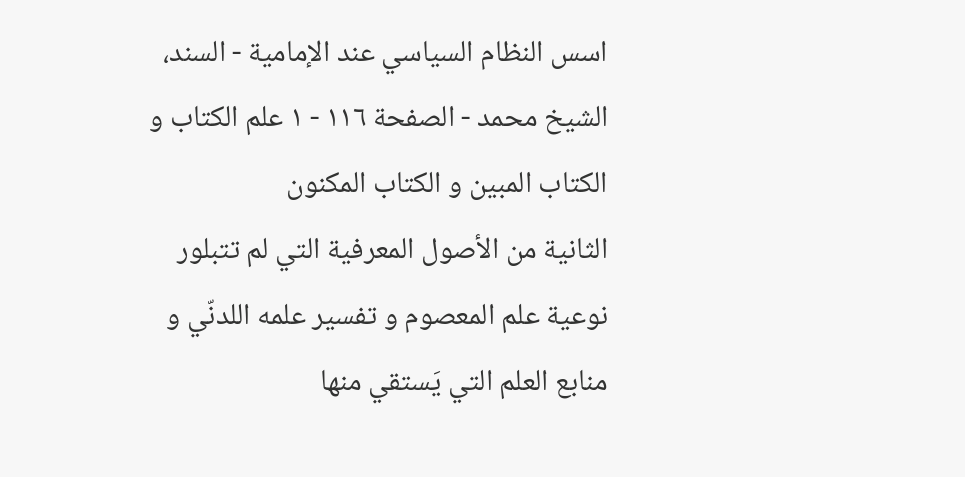اسس النظام السياسي عند الإمامية - السند، الشيخ محمد - الصفحة ١١٦ - ١ علم الكتاب و الكتاب المبين و الكتاب المكنون
الثانية من الأصول المعرفية التي لم تتبلور
نوعية علم المعصوم و تفسير علمه اللدنّي و منابع العلم التي يَستقي منها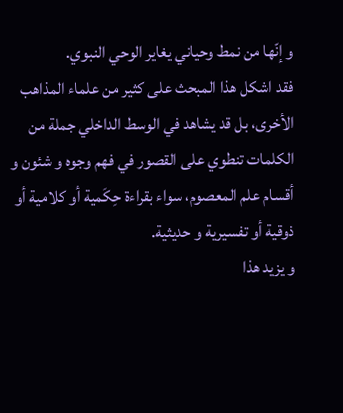و إنّها من نمط وحياني يغاير الوحي النبوي.
فقد اشكل هذا المبحث على كثير من علماء المذاهب الأخرى، بل قد يشاهد في الوسط الداخلي جملة من الكلمات تنطوي على القصور في فهم وجوه و شئون و أقسام علم المعصوم، سواء بقراءة حِكَمية أو كلامية أو ذوقية أو تفسيرية و حديثية.
و يزيد هذا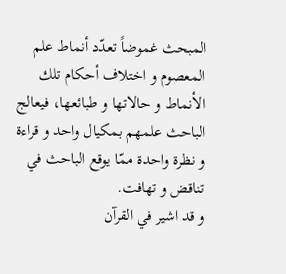المبحث غموضاً تعدّد أنماط علم المعصوم و اختلاف أحكام تلك الأنماط و حالاتها و طبائعها، فيعالج الباحث علمهم بمكيال واحد و قراءة و نظرة واحدة ممّا يوقع الباحث في تناقض و تهافت.
و قد اشير في القرآن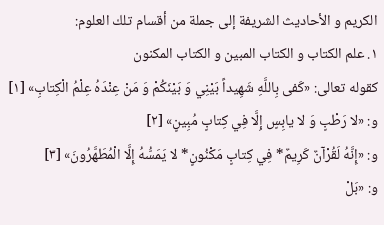الكريم و الأحاديث الشريفة إلى جملة من أقسام تلك العلوم:
١. علم الكتاب و الكتاب المبين و الكتاب المكنون
كقوله تعالى: «كَفى بِاللَّهِ شَهِيداً بَيْنِي وَ بَيْنَكُمْ وَ مَنْ عِنْدَهُ عِلْمُ الْكِتابِ» [١]
و: «لا رَطْبٍ وَ لا يابِسٍ إِلَّا فِي كِتابٍ مُبِينٍ» [٢]
و: «إِنَّهُ لَقُرْآنٌ كَرِيمٌ* فِي كِتابٍ مَكْنُونٍ* لا يَمَسُّهُ إِلَّا الْمُطَهَّرُونَ» [٣]
و: «بَلْ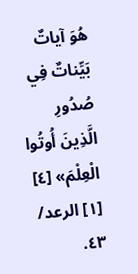هُوَ آياتٌ بَيِّناتٌ فِي صُدُورِ الَّذِينَ أُوتُوا الْعِلْمَ» [٤]
[١] الرعد/ ٤٣.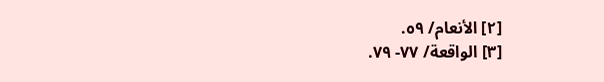[٢] الأنعام/ ٥٩.
[٣] الواقعة/ ٧٧- ٧٩.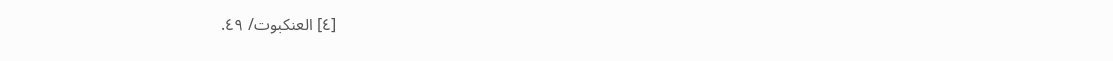[٤] العنكبوت/ ٤٩.